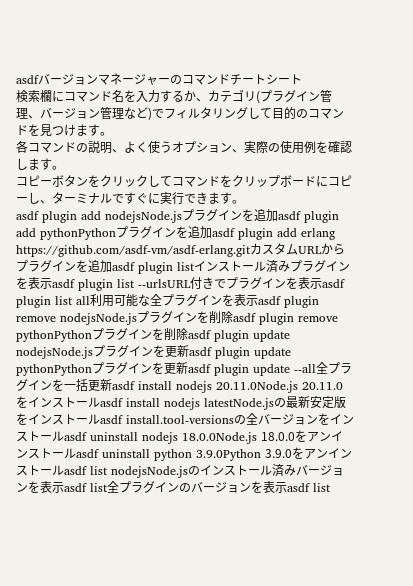asdfバージョンマネージャーのコマンドチートシート
検索欄にコマンド名を入力するか、カテゴリ(プラグイン管理、バージョン管理など)でフィルタリングして目的のコマンドを見つけます。
各コマンドの説明、よく使うオプション、実際の使用例を確認します。
コピーボタンをクリックしてコマンドをクリップボードにコピーし、ターミナルですぐに実行できます。
asdf plugin add nodejsNode.jsプラグインを追加asdf plugin add pythonPythonプラグインを追加asdf plugin add erlang https://github.com/asdf-vm/asdf-erlang.gitカスタムURLからプラグインを追加asdf plugin listインストール済みプラグインを表示asdf plugin list --urlsURL付きでプラグインを表示asdf plugin list all利用可能な全プラグインを表示asdf plugin remove nodejsNode.jsプラグインを削除asdf plugin remove pythonPythonプラグインを削除asdf plugin update nodejsNode.jsプラグインを更新asdf plugin update pythonPythonプラグインを更新asdf plugin update --all全プラグインを一括更新asdf install nodejs 20.11.0Node.js 20.11.0をインストールasdf install nodejs latestNode.jsの最新安定版をインストールasdf install.tool-versionsの全バージョンをインストールasdf uninstall nodejs 18.0.0Node.js 18.0.0をアンインストールasdf uninstall python 3.9.0Python 3.9.0をアンインストールasdf list nodejsNode.jsのインストール済みバージョンを表示asdf list全プラグインのバージョンを表示asdf list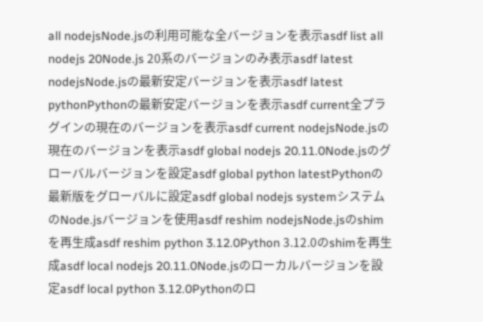all nodejsNode.jsの利用可能な全バージョンを表示asdf list all nodejs 20Node.js 20系のバージョンのみ表示asdf latest nodejsNode.jsの最新安定バージョンを表示asdf latest pythonPythonの最新安定バージョンを表示asdf current全プラグインの現在のバージョンを表示asdf current nodejsNode.jsの現在のバージョンを表示asdf global nodejs 20.11.0Node.jsのグローバルバージョンを設定asdf global python latestPythonの最新版をグローバルに設定asdf global nodejs systemシステムのNode.jsバージョンを使用asdf reshim nodejsNode.jsのshimを再生成asdf reshim python 3.12.0Python 3.12.0のshimを再生成asdf local nodejs 20.11.0Node.jsのローカルバージョンを設定asdf local python 3.12.0Pythonのロ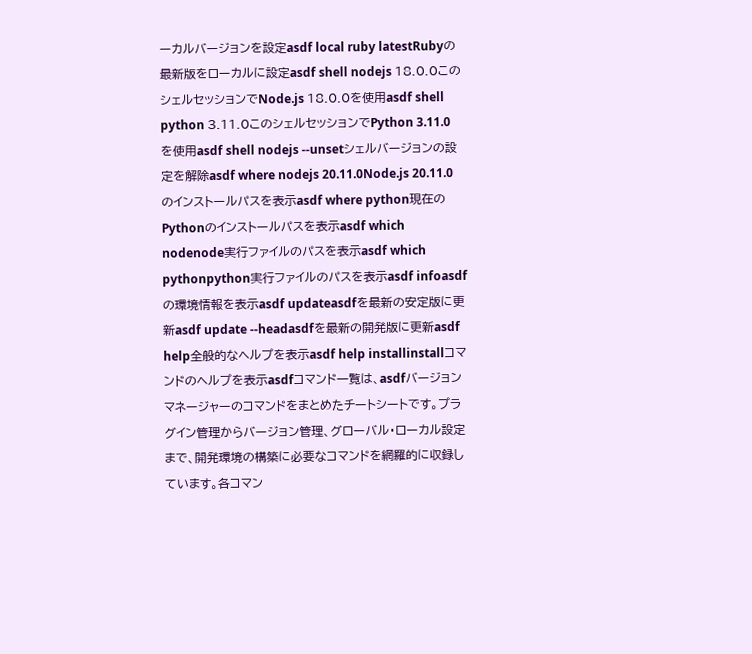ーカルバージョンを設定asdf local ruby latestRubyの最新版をローカルに設定asdf shell nodejs 18.0.0このシェルセッションでNode.js 18.0.0を使用asdf shell python 3.11.0このシェルセッションでPython 3.11.0を使用asdf shell nodejs --unsetシェルバージョンの設定を解除asdf where nodejs 20.11.0Node.js 20.11.0のインストールパスを表示asdf where python現在のPythonのインストールパスを表示asdf which nodenode実行ファイルのパスを表示asdf which pythonpython実行ファイルのパスを表示asdf infoasdfの環境情報を表示asdf updateasdfを最新の安定版に更新asdf update --headasdfを最新の開発版に更新asdf help全般的なヘルプを表示asdf help installinstallコマンドのヘルプを表示asdfコマンド一覧は、asdfバージョンマネージャーのコマンドをまとめたチートシートです。プラグイン管理からバージョン管理、グローバル・ローカル設定まで、開発環境の構築に必要なコマンドを網羅的に収録しています。各コマン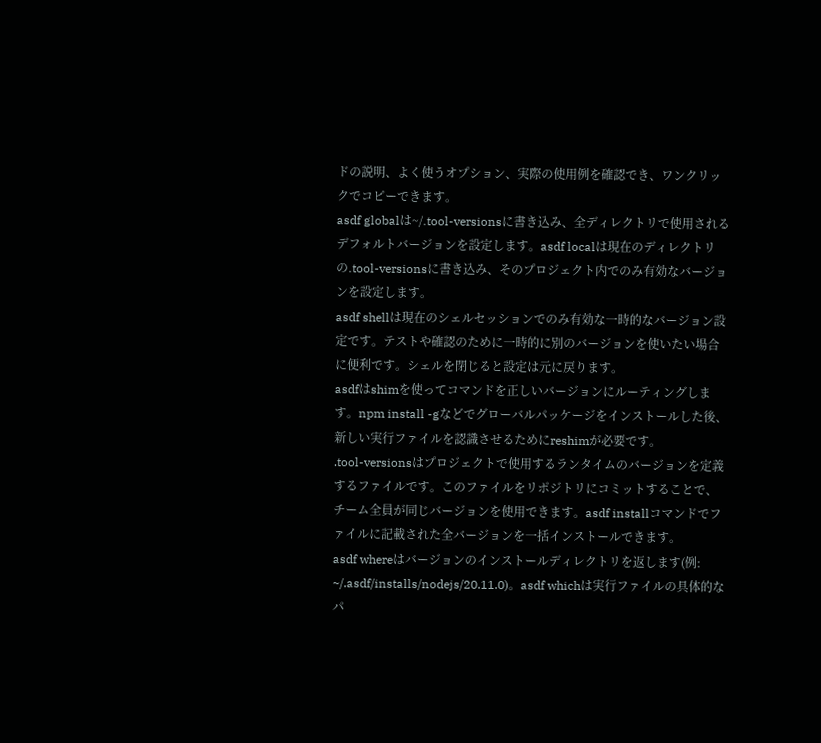ドの説明、よく使うオプション、実際の使用例を確認でき、ワンクリックでコピーできます。
asdf globalは~/.tool-versionsに書き込み、全ディレクトリで使用されるデフォルトバージョンを設定します。asdf localは現在のディレクトリの.tool-versionsに書き込み、そのプロジェクト内でのみ有効なバージョンを設定します。
asdf shellは現在のシェルセッションでのみ有効な一時的なバージョン設定です。テストや確認のために一時的に別のバージョンを使いたい場合に便利です。シェルを閉じると設定は元に戻ります。
asdfはshimを使ってコマンドを正しいバージョンにルーティングします。npm install -gなどでグローバルパッケージをインストールした後、新しい実行ファイルを認識させるためにreshimが必要です。
.tool-versionsはプロジェクトで使用するランタイムのバージョンを定義するファイルです。このファイルをリポジトリにコミットすることで、チーム全員が同じバージョンを使用できます。asdf installコマンドでファイルに記載された全バージョンを一括インストールできます。
asdf whereはバージョンのインストールディレクトリを返します(例: ~/.asdf/installs/nodejs/20.11.0)。asdf whichは実行ファイルの具体的なパ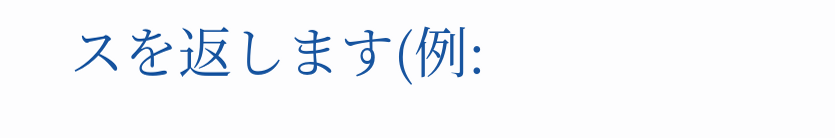スを返します(例: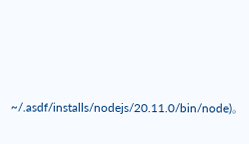~/.asdf/installs/nodejs/20.11.0/bin/node)。